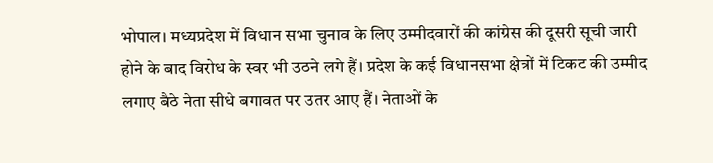भोपाल। मध्यप्रदेश में विधान सभा चुनाव के लिए उम्मीदवारों की कांग्रेस की दूसरी सूची जारी होने के बाद विरोध के स्वर भी उठने लगे हैं। प्रदेश के कई विधानसभा क्षेत्रों में टिकट की उम्मीद लगाए बैठे नेता सीधे बगावत पर उतर आए हैं। नेताओं के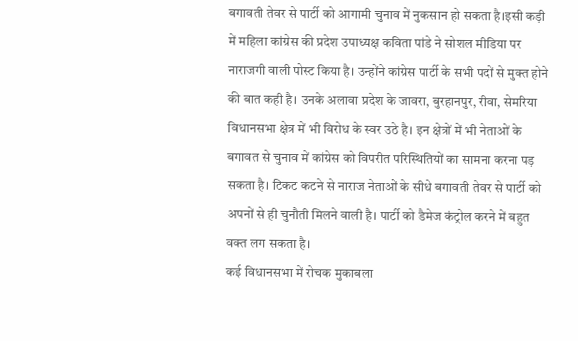बगावती तेवर से पार्टी को आगामी चुनाव में नुकसान हो सकता है।इसी कड़ी में महिला कांग्रेस की प्रदेश उपाध्यक्ष कविता पांडे ने सोशल मीडिया पर नाराजगी वाली पोस्ट किया है। उन्होंने कांग्रेस पार्टी के सभी पदों से मुक्त होने की बात कही है। उनके अलावा प्रदेश के जावरा, बुरहानपुर, रीवा, सेमरिया विधानसभा क्षेत्र में भी विरोध के स्वर उठे है। इन क्षेत्रों में भी नेताओं के बगावत से चुनाव में कांग्रेस को विपरीत परिस्थितियों का सामना करना पड़ सकता है। टिकट कटने से नाराज नेताओं के सीधे बगावती तेवर से पार्टी को अपनों से ही चुनौती मिलने वाली है। पार्टी को डैमेज कंट्रोल करने में बहुत वक्त लग सकता है।
कई विधानसभा में रोचक मुकाबला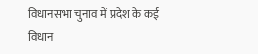विधानसभा चुनाव में प्रदेश के कई विधान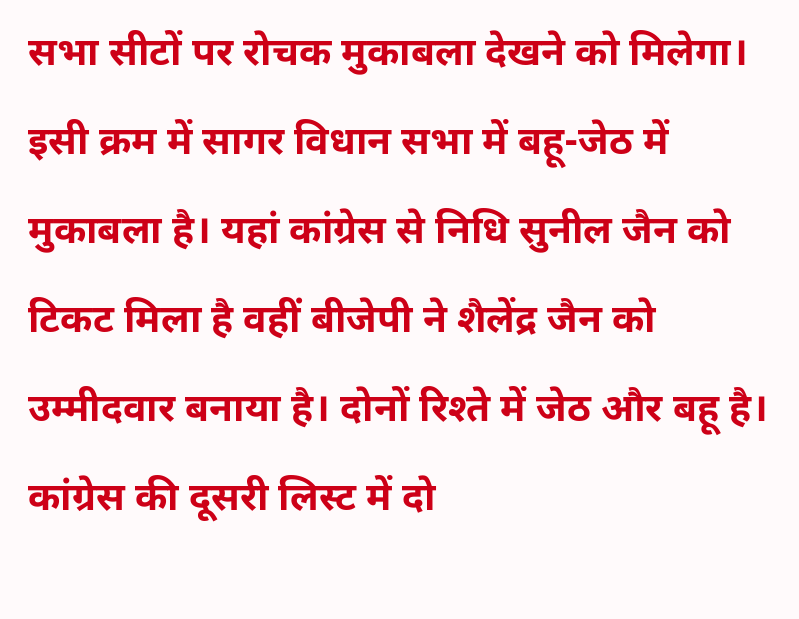सभा सीटों पर रोचक मुकाबला देखने को मिलेगा। इसी क्रम में सागर विधान सभा में बहू-जेठ में मुकाबला है। यहां कांग्रेस से निधि सुनील जैन को टिकट मिला है वहीं बीजेपी ने शैलेंद्र जैन को उम्मीदवार बनाया है। दोनों रिश्ते में जेठ और बहू है। कांग्रेस की दूसरी लिस्ट में दो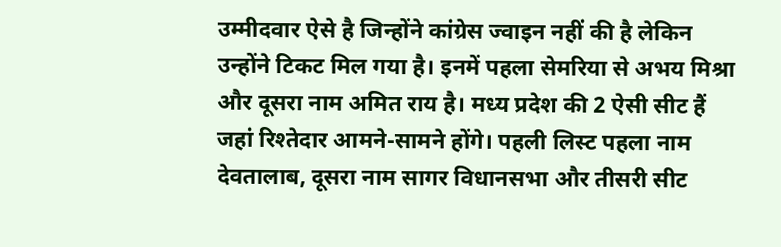उम्मीदवार ऐसे है जिन्होंने कांग्रेस ज्वाइन नहीं की है लेकिन उन्होंने टिकट मिल गया है। इनमें पहला सेमरिया से अभय मिश्रा और दूसरा नाम अमित राय है। मध्य प्रदेश की 2 ऐसी सीट हैं जहां रिश्तेदार आमने-सामने होंगे। पहली लिस्ट पहला नाम देवतालाब, दूसरा नाम सागर विधानसभा और तीसरी सीट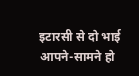इटारसी से दो भाई आपने-सामने हो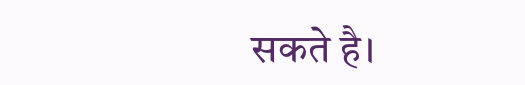सकते है।